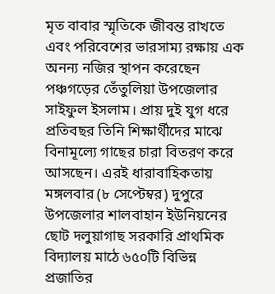মৃত বাবার স্মৃতিকে জীবন্ত রাখতে এবং পরিবেশের ভারসাম্য রক্ষায় এক অনন্য নজির স্থাপন করেছেন পঞ্চগড়ের তেঁতুলিয়া উপজেলার সাইফুল ইসলাম। প্রায় দুই যুগ ধরে প্রতিবছর তিনি শিক্ষার্থীদের মাঝে বিনামূল্যে গাছের চারা বিতরণ করে আসছেন। এরই ধারাবাহিকতায় মঙ্গলবার (৮ সেপ্টেম্বর) দুপুরে উপজেলার শালবাহান ইউনিয়নের ছোট দলুয়াগাছ সরকারি প্রাথমিক বিদ্যালয় মাঠে ৬৫০টি বিভিন্ন প্রজাতির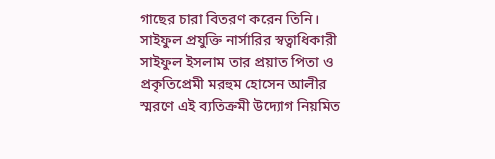গাছের চারা বিতরণ করেন তিনি।
সাইফুল প্রযুক্তি নার্সারির স্বত্বাধিকারী সাইফুল ইসলাম তার প্রয়াত পিতা ও প্রকৃতিপ্রেমী মরহুম হোসেন আলীর স্মরণে এই ব্যতিক্রমী উদ্যোগ নিয়মিত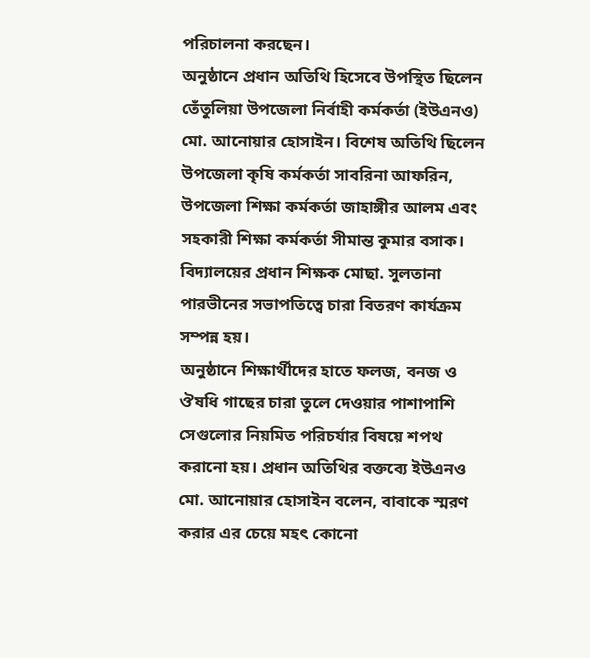পরিচালনা করছেন।
অনুষ্ঠানে প্রধান অতিথি হিসেবে উপস্থিত ছিলেন তেঁতুলিয়া উপজেলা নির্বাহী কর্মকর্তা (ইউএনও) মো. আনোয়ার হোসাইন। বিশেষ অতিথি ছিলেন উপজেলা কৃষি কর্মকর্তা সাবরিনা আফরিন, উপজেলা শিক্ষা কর্মকর্তা জাহাঙ্গীর আলম এবং সহকারী শিক্ষা কর্মকর্তা সীমান্ত কুমার বসাক। বিদ্যালয়ের প্রধান শিক্ষক মোছা. সুলতানা পারভীনের সভাপতিত্বে চারা বিতরণ কার্যক্রম সম্পন্ন হয়।
অনুষ্ঠানে শিক্ষার্থীদের হাতে ফলজ, বনজ ও ঔষধি গাছের চারা তুলে দেওয়ার পাশাপাশি সেগুলোর নিয়মিত পরিচর্যার বিষয়ে শপথ করানো হয়। প্রধান অতিথির বক্তব্যে ইউএনও মো. আনোয়ার হোসাইন বলেন, বাবাকে স্মরণ করার এর চেয়ে মহৎ কোনো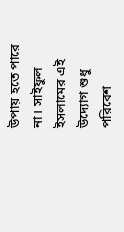উপায় হতে পারে না। সাইফুল ইসলামের এই উদ্যোগ শুধু পরিবেশ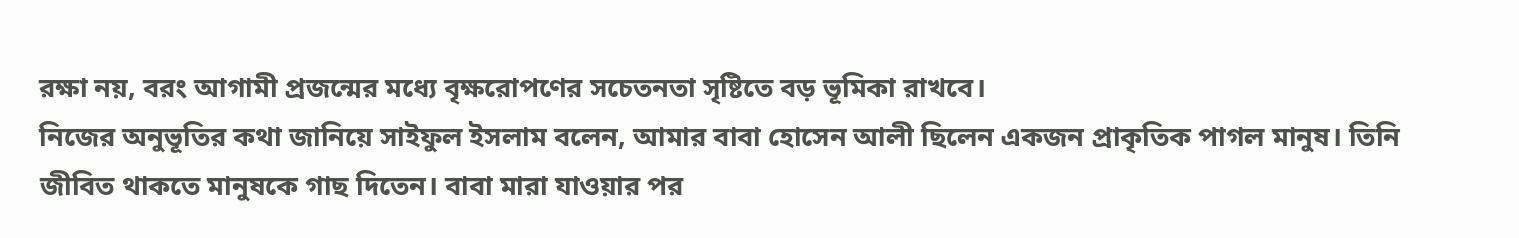রক্ষা নয়, বরং আগামী প্রজন্মের মধ্যে বৃক্ষরোপণের সচেতনতা সৃষ্টিতে বড় ভূমিকা রাখবে।
নিজের অনুভূতির কথা জানিয়ে সাইফুল ইসলাম বলেন, আমার বাবা হোসেন আলী ছিলেন একজন প্রাকৃতিক পাগল মানুষ। তিনি জীবিত থাকতে মানুষকে গাছ দিতেন। বাবা মারা যাওয়ার পর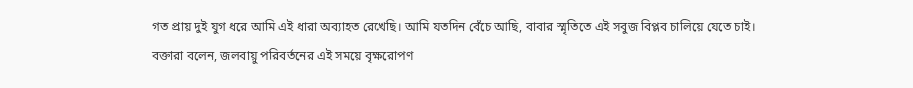গত প্রায় দুই যুগ ধরে আমি এই ধারা অব্যাহত রেখেছি। আমি যতদিন বেঁচে আছি, বাবার স্মৃতিতে এই সবুজ বিপ্লব চালিয়ে যেতে চাই।
বক্তারা বলেন, জলবায়ু পরিবর্তনের এই সময়ে বৃক্ষরোপণ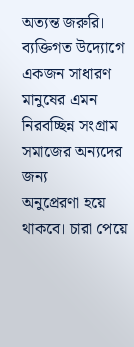অত্যন্ত জরুরি। ব্যক্তিগত উদ্যোগে একজন সাধারণ মানুষের এমন নিরবচ্ছিন্ন সংগ্রাম সমাজের অন্যদের জন্য
অনুপ্রেরণা হয়ে থাকবে। চারা পেয়ে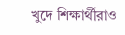খুদে শিক্ষার্থীরাও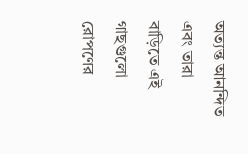অত্যন্ত আনন্দিত এবং তারা বাড়িতে এই গাছগুলো রোপণের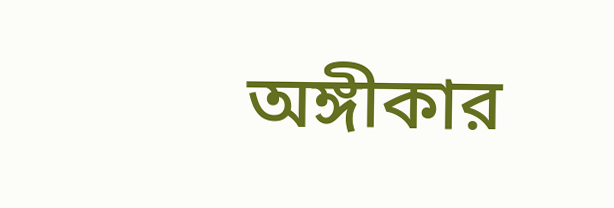অঙ্গীকার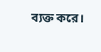ব্যক্ত করে।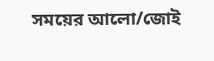সময়ের আলো/জোই